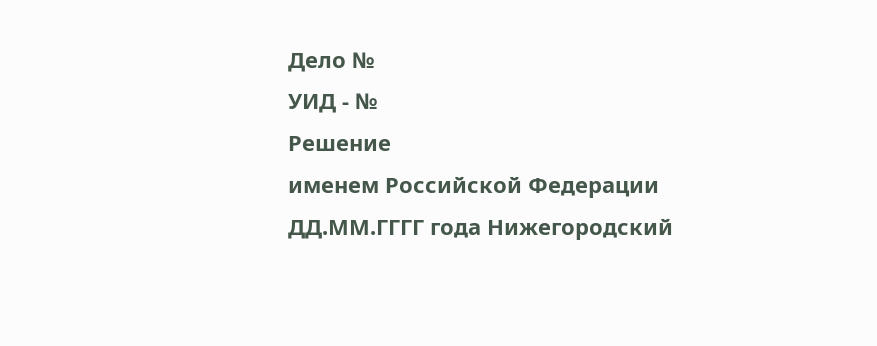Дело №
УИД - №
Решение
именем Российской Федерации
ДД.ММ.ГГГГ года Нижегородский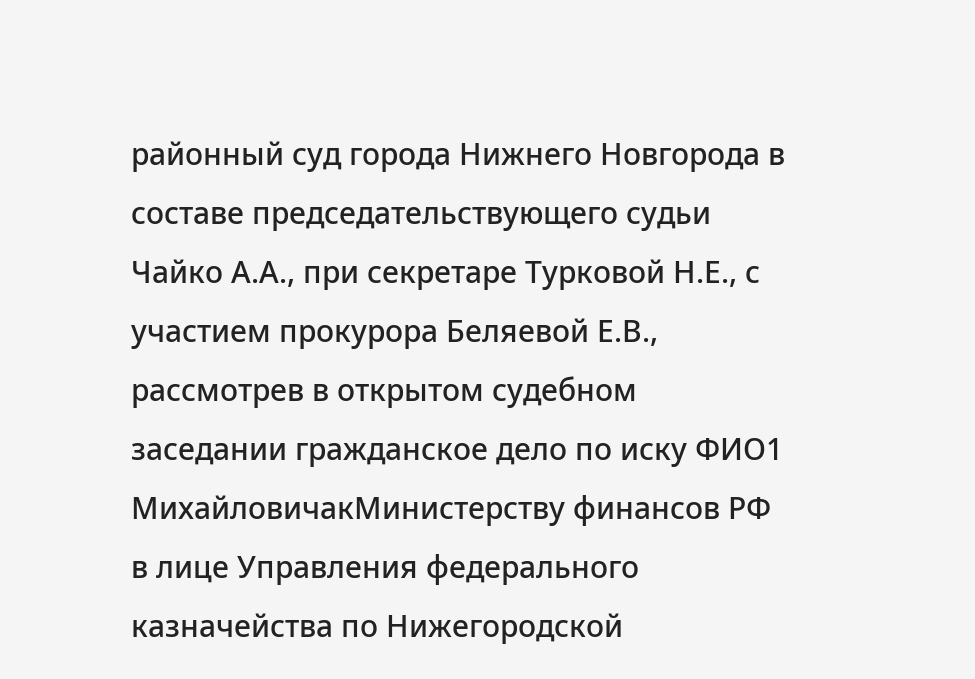районный суд города Нижнего Новгорода в составе председательствующего судьи Чайко А.А., при секретаре Турковой Н.Е., с участием прокурора Беляевой Е.В., рассмотрев в открытом судебном заседании гражданское дело по иску ФИО1 МихайловичакМинистерству финансов РФ в лице Управления федерального казначейства по Нижегородской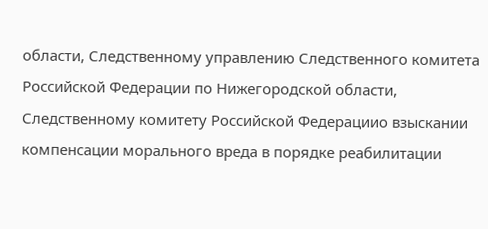области, Следственному управлению Следственного комитета Российской Федерации по Нижегородской области, Следственному комитету Российской Федерациио взыскании компенсации морального вреда в порядке реабилитации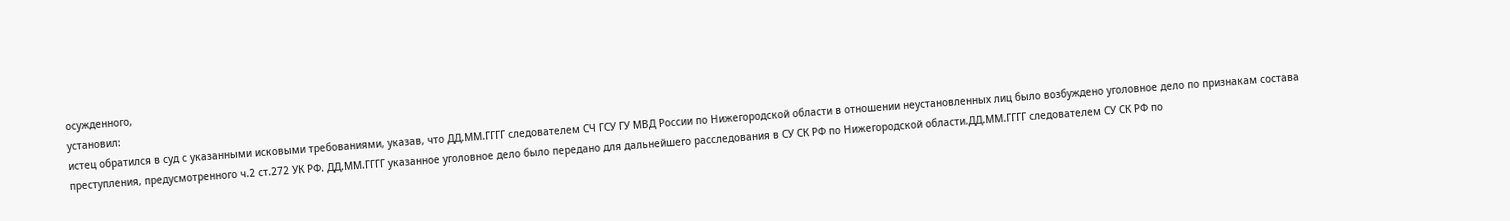осужденного,
установил:
истец обратился в суд с указанными исковыми требованиями, указав, что ДД.ММ.ГГГГ следователем СЧ ГСУ ГУ МВД России по Нижегородской области в отношении неустановленных лиц было возбуждено уголовное дело по признакам состава преступления, предусмотренного ч.2 ст.272 УК РФ. ДД.ММ.ГГГГ указанное уголовное дело было передано для дальнейшего расследования в СУ СК РФ по Нижегородской области.ДД.ММ.ГГГГ следователем СУ СК РФ по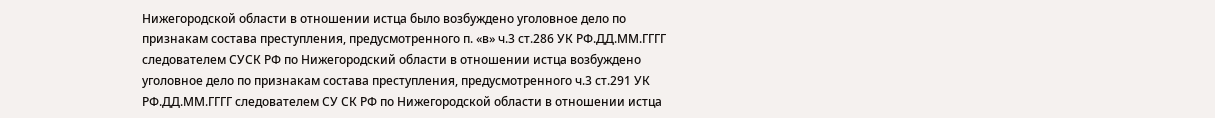Нижегородской области в отношении истца было возбуждено уголовное дело по признакам состава преступления, предусмотренного п. «в» ч.3 ст.286 УК РФ.ДД.ММ.ГГГГ следователем СУСК РФ по Нижегородский области в отношении истца возбуждено уголовное дело по признакам состава преступления, предусмотренного ч.3 ст.291 УК РФ.ДД.ММ.ГГГГ следователем СУ СК РФ по Нижегородской области в отношении истца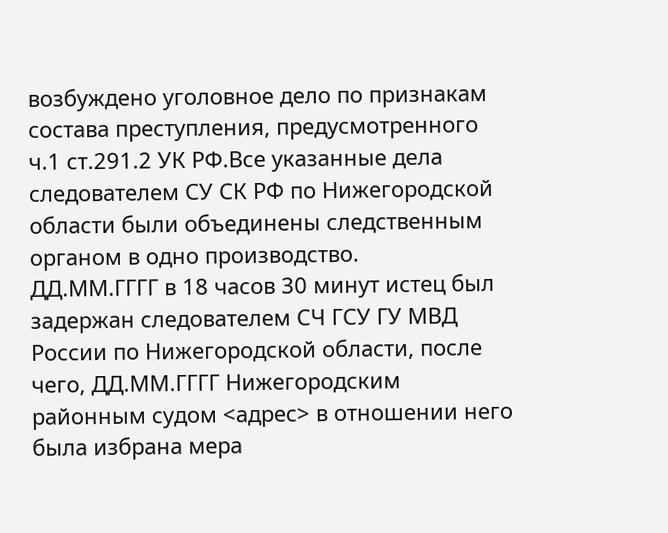возбуждено уголовное дело по признакам состава преступления, предусмотренного ч.1 ст.291.2 УК РФ.Все указанные дела следователем СУ СК РФ по Нижегородской области были объединены следственным органом в одно производство.
ДД.ММ.ГГГГ в 18 часов 30 минут истец был задержан следователем СЧ ГСУ ГУ МВД России по Нижегородской области, после чего, ДД.ММ.ГГГГ Нижегородским районным судом <адрес> в отношении него была избрана мера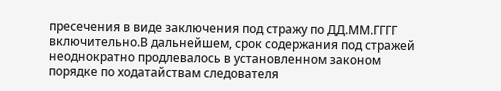пресечения в виде заключения под стражу по ДД.ММ.ГГГГ включительно.В дальнейшем, срок содержания под стражей неоднократно продлевалось в установленном законом порядке по ходатайствам следователя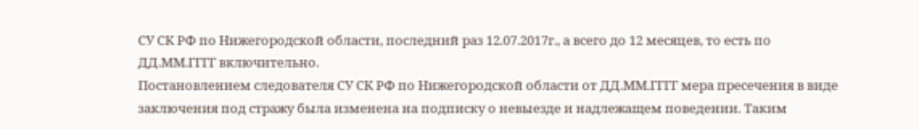СУ СК РФ по Нижегородской области, последний раз 12.07.2017г., а всего до 12 месяцев, то есть по ДД.ММ.ГГГГ включительно.
Постановлением следователя СУ СК РФ по Нижегородской области от ДД.ММ.ГГГГ мера пресечения в виде заключения под стражу была изменена на подписку о невыезде и надлежащем поведении. Таким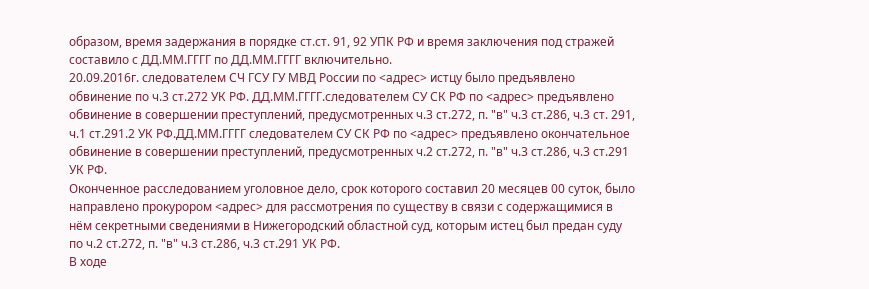образом, время задержания в порядке ст.ст. 91, 92 УПК РФ и время заключения под стражей составило с ДД.ММ.ГГГГ по ДД.ММ.ГГГГ включительно.
20.09.2016г. следователем СЧ ГСУ ГУ МВД России по <адрес> истцу было предъявлено обвинение по ч.3 ст.272 УК РФ. ДД.ММ.ГГГГ.следователем СУ СК РФ по <адрес> предъявлено обвинение в совершении преступлений, предусмотренных ч.3 ст.272, п. "в" ч.3 ст.286, ч.3 ст. 291, ч.1 ст.291.2 УК РФ.ДД.ММ.ГГГГ следователем СУ СК РФ по <адрес> предъявлено окончательное обвинение в совершении преступлений, предусмотренных ч.2 ст.272, п. "в" ч.3 ст.286, ч.3 ст.291 УК РФ.
Оконченное расследованием уголовное дело, срок которого составил 20 месяцев 00 суток, было направлено прокурором <адрес> для рассмотрения по существу в связи с содержащимися в нём секретными сведениями в Нижегородский областной суд, которым истец был предан суду по ч.2 ст.272, п. "в" ч.3 ст.286, ч.3 ст.291 УК РФ.
В ходе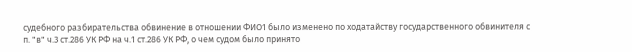судебного разбирательства обвинение в отношении ФИО1 было изменено по ходатайству государственного обвинителя с п. "в" ч.3 ст.286 УК РФ на ч.1 ст.286 УК РФ, о чем судом было принято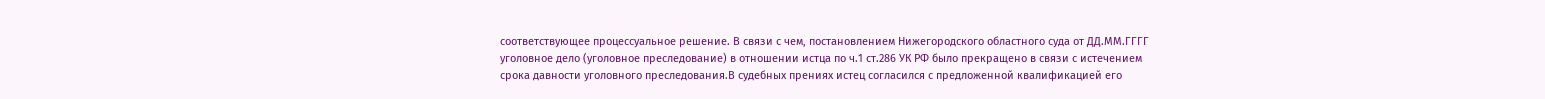соответствующее процессуальное решение. В связи с чем, постановлением Нижегородского областного суда от ДД.ММ.ГГГГ уголовное дело (уголовное преследование) в отношении истца по ч.1 ст.286 УК РФ было прекращено в связи с истечением срока давности уголовного преследования.В судебных прениях истец согласился с предложенной квалификацией его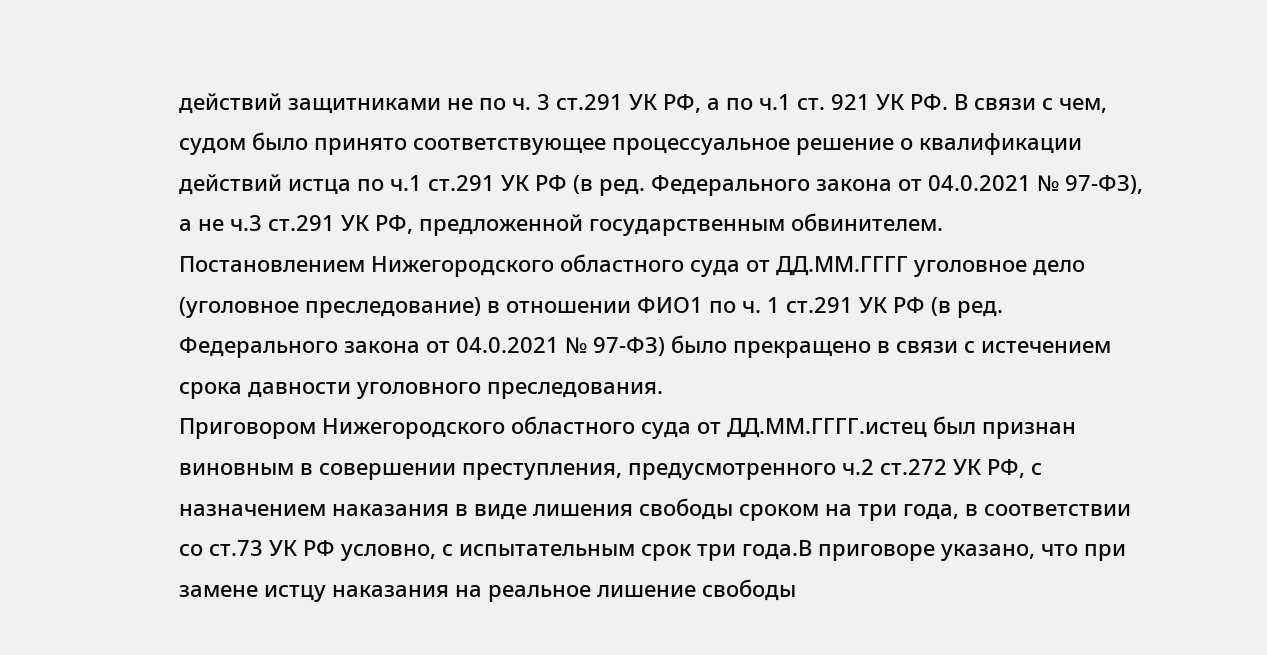действий защитниками не по ч. 3 ст.291 УК РФ, а по ч.1 ст. 921 УК РФ. В связи с чем, судом было принято соответствующее процессуальное решение о квалификации действий истца по ч.1 ст.291 УК РФ (в ред. Федерального закона от 04.0.2021 № 97-ФЗ), а не ч.3 ст.291 УК РФ, предложенной государственным обвинителем.
Постановлением Нижегородского областного суда от ДД.ММ.ГГГГ уголовное дело (уголовное преследование) в отношении ФИО1 по ч. 1 ст.291 УК РФ (в ред. Федерального закона от 04.0.2021 № 97-ФЗ) было прекращено в связи с истечением срока давности уголовного преследования.
Приговором Нижегородского областного суда от ДД.ММ.ГГГГ.истец был признан виновным в совершении преступления, предусмотренного ч.2 ст.272 УК РФ, с назначением наказания в виде лишения свободы сроком на три года, в соответствии со ст.73 УК РФ условно, с испытательным срок три года.В приговоре указано, что при замене истцу наказания на реальное лишение свободы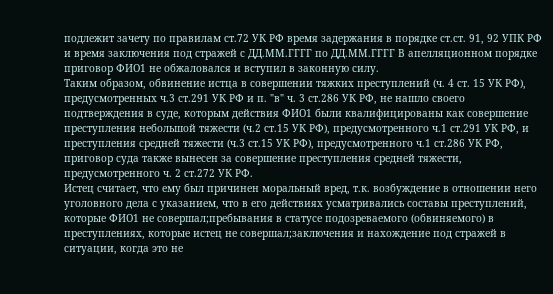подлежит зачету по правилам ст.72 УК РФ время задержания в порядке ст.ст. 91, 92 УПК РФ и время заключения под стражей с ДД.ММ.ГГГГ по ДД.ММ.ГГГГ В апелляционном порядке приговор ФИО1 не обжаловался и вступил в законную силу.
Таким образом, обвинение истца в совершении тяжких преступлений (ч. 4 ст. 15 УК РФ), предусмотренных ч.3 ст.291 УК РФ и п. "в" ч. 3 ст.286 УК РФ, не нашло своего подтверждения в суде, которым действия ФИО1 были квалифицированы как совершение преступления небольшой тяжести (ч.2 ст.15 УК РФ), предусмотренного ч.1 ст.291 УК РФ, и преступления средней тяжести (ч.3 ст.15 УК РФ), предусмотренного ч.1 ст.286 УК РФ, приговор суда также вынесен за совершение преступления средней тяжести, предусмотренного ч. 2 ст.272 УК РФ.
Истец считает, что ему был причинен моральный вред, т.к. возбуждение в отношении него уголовного дела с указанием, что в его действиях усматривались составы преступлений, которые ФИО1 не совершал;пребывания в статусе подозреваемого (обвиняемого) в преступлениях, которые истец не совершал;заключения и нахождение под стражей в ситуации, когда это не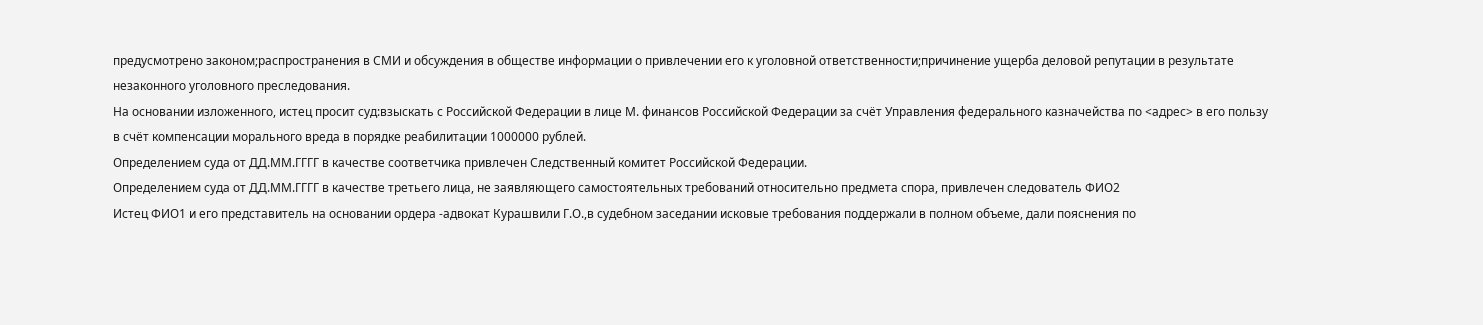предусмотрено законом;распространения в СМИ и обсуждения в обществе информации о привлечении его к уголовной ответственности;причинение ущерба деловой репутации в результате незаконного уголовного преследования.
На основании изложенного, истец просит суд:взыскать с Российской Федерации в лице М. финансов Российской Федерации за счёт Управления федерального казначейства по <адрес> в его пользу в счёт компенсации морального вреда в порядке реабилитации 1000000 рублей.
Определением суда от ДД.ММ.ГГГГ в качестве соответчика привлечен Следственный комитет Российской Федерации.
Определением суда от ДД.ММ.ГГГГ в качестве третьего лица, не заявляющего самостоятельных требований относительно предмета спора, привлечен следователь ФИО2
Истец ФИО1 и его представитель на основании ордера -адвокат Курашвили Г.О.,в судебном заседании исковые требования поддержали в полном объеме, дали пояснения по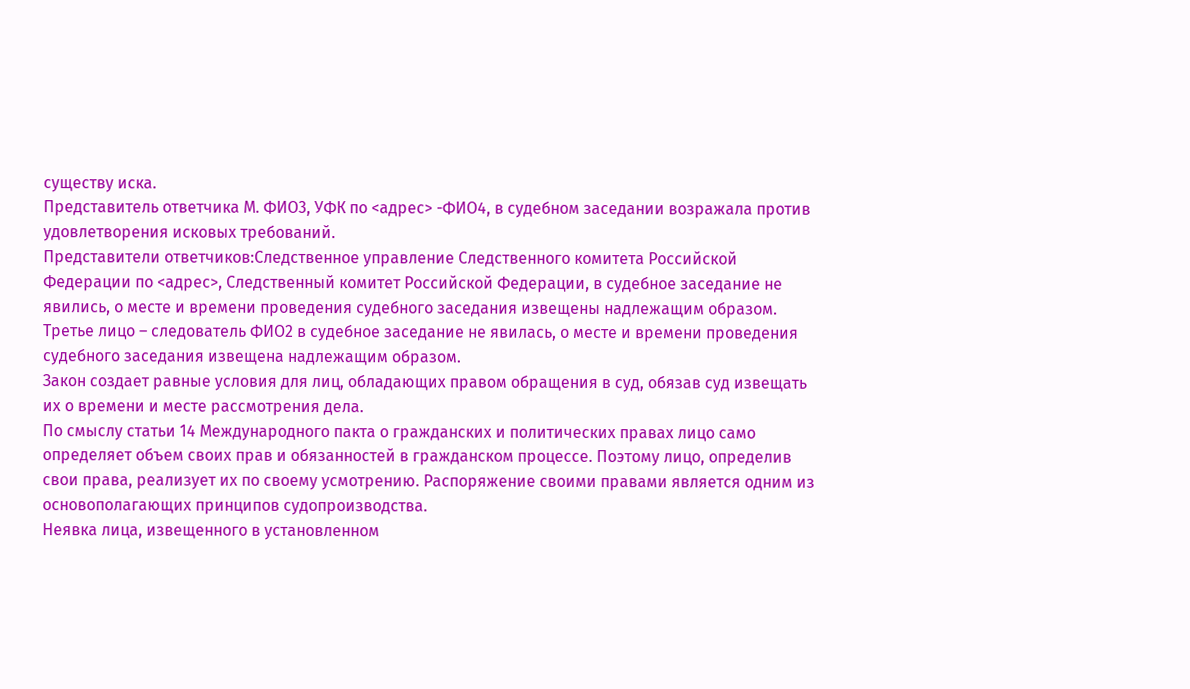существу иска.
Представитель ответчика М. ФИО3, УФК по <адрес> -ФИО4, в судебном заседании возражала против удовлетворения исковых требований.
Представители ответчиков:Следственное управление Следственного комитета Российской Федерации по <адрес>, Следственный комитет Российской Федерации, в судебное заседание не явились, о месте и времени проведения судебного заседания извещены надлежащим образом.
Третье лицо – следователь ФИО2 в судебное заседание не явилась, о месте и времени проведения судебного заседания извещена надлежащим образом.
Закон создает равные условия для лиц, обладающих правом обращения в суд, обязав суд извещать их о времени и месте рассмотрения дела.
По смыслу статьи 14 Международного пакта о гражданских и политических правах лицо само определяет объем своих прав и обязанностей в гражданском процессе. Поэтому лицо, определив свои права, реализует их по своему усмотрению. Распоряжение своими правами является одним из основополагающих принципов судопроизводства.
Неявка лица, извещенного в установленном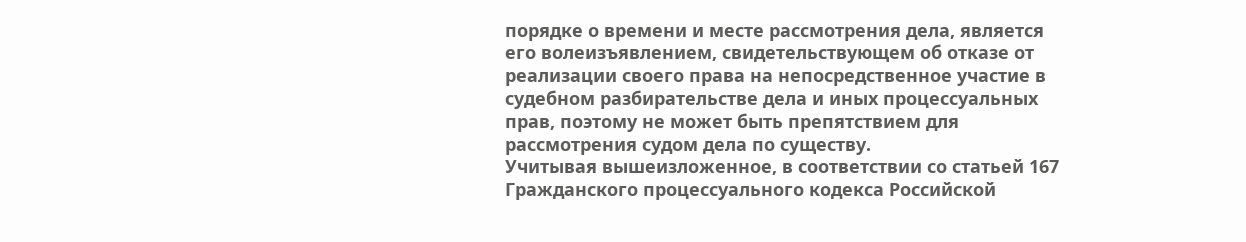порядке о времени и месте рассмотрения дела, является его волеизъявлением, свидетельствующем об отказе от реализации своего права на непосредственное участие в судебном разбирательстве дела и иных процессуальных прав, поэтому не может быть препятствием для рассмотрения судом дела по существу.
Учитывая вышеизложенное, в соответствии со статьей 167 Гражданского процессуального кодекса Российской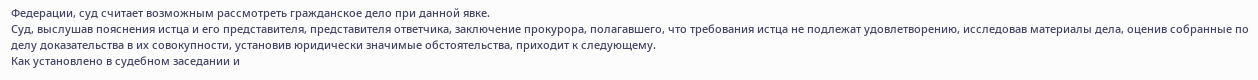Федерации, суд считает возможным рассмотреть гражданское дело при данной явке.
Суд, выслушав пояснения истца и его представителя, представителя ответчика, заключение прокурора, полагавшего, что требования истца не подлежат удовлетворению, исследовав материалы дела, оценив собранные по делу доказательства в их совокупности, установив юридически значимые обстоятельства, приходит к следующему.
Как установлено в судебном заседании и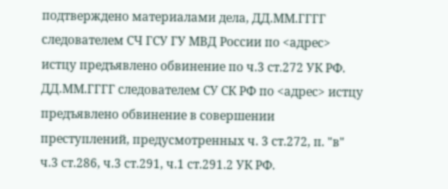подтверждено материалами дела, ДД.ММ.ГГГГ следователем СЧ ГСУ ГУ МВД России по <адрес> истцу предъявлено обвинение по ч.3 ст.272 УК РФ.
ДД.ММ.ГГГГ следователем СУ СК РФ по <адрес> истцу предъявлено обвинение в совершении преступлений, предусмотренных ч. 3 ст.272, п. "в" ч.3 ст.286, ч.3 ст.291, ч.1 ст.291.2 УК РФ.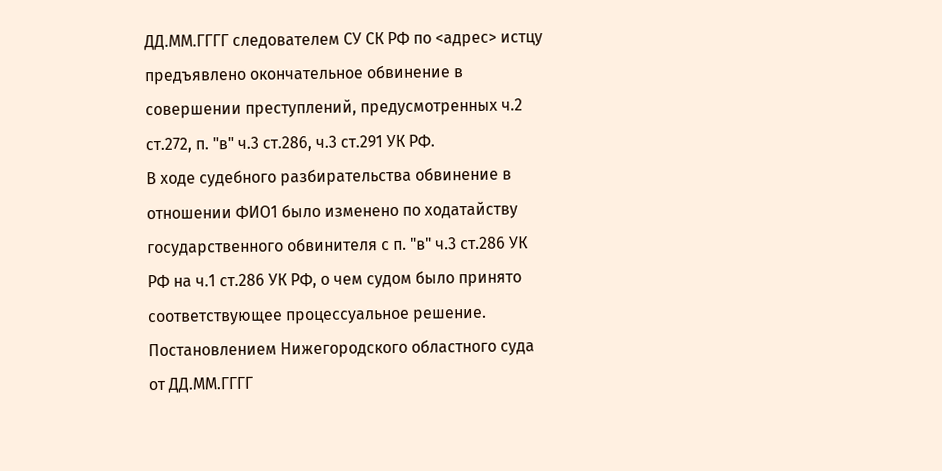ДД.ММ.ГГГГ следователем СУ СК РФ по <адрес> истцу предъявлено окончательное обвинение в совершении преступлений, предусмотренных ч.2 ст.272, п. "в" ч.3 ст.286, ч.3 ст.291 УК РФ.
В ходе судебного разбирательства обвинение в отношении ФИО1 было изменено по ходатайству государственного обвинителя с п. "в" ч.3 ст.286 УК РФ на ч.1 ст.286 УК РФ, о чем судом было принято соответствующее процессуальное решение. Постановлением Нижегородского областного суда от ДД.ММ.ГГГГ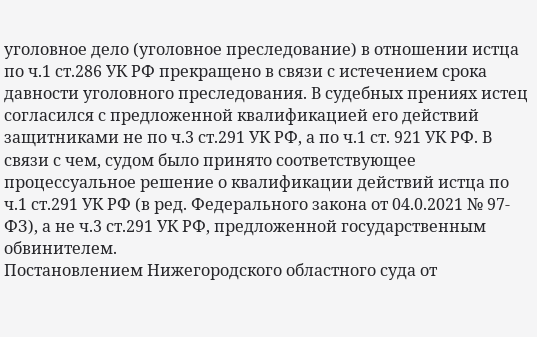уголовное дело (уголовное преследование) в отношении истца по ч.1 ст.286 УК РФ прекращено в связи с истечением срока давности уголовного преследования. В судебных прениях истец согласился с предложенной квалификацией его действий защитниками не по ч.3 ст.291 УК РФ, а по ч.1 ст. 921 УК РФ. В связи с чем, судом было принято соответствующее процессуальное решение о квалификации действий истца по ч.1 ст.291 УК РФ (в ред. Федерального закона от 04.0.2021 № 97-ФЗ), а не ч.3 ст.291 УК РФ, предложенной государственным обвинителем.
Постановлением Нижегородского областного суда от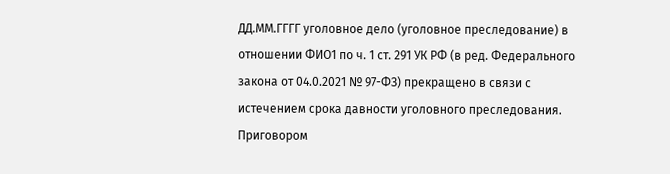ДД.ММ.ГГГГ уголовное дело (уголовное преследование) в отношении ФИО1 по ч. 1 ст. 291 УК РФ (в ред. Федерального закона от 04.0.2021 № 97-ФЗ) прекращено в связи с истечением срока давности уголовного преследования.
Приговором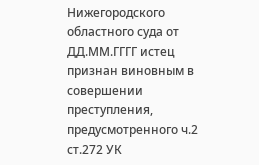Нижегородского областного суда от ДД.ММ.ГГГГ истец признан виновным в совершении преступления, предусмотренного ч.2 ст.272 УК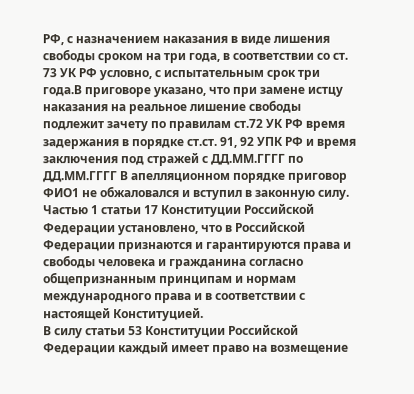РФ, с назначением наказания в виде лишения свободы сроком на три года, в соответствии со ст. 73 УК РФ условно, с испытательным срок три года.В приговоре указано, что при замене истцу наказания на реальное лишение свободы подлежит зачету по правилам ст.72 УК РФ время задержания в порядке ст.ст. 91, 92 УПК РФ и время заключения под стражей с ДД.ММ.ГГГГ по ДД.ММ.ГГГГ В апелляционном порядке приговор ФИО1 не обжаловался и вступил в законную силу.
Частью 1 статьи 17 Конституции Российской Федерации установлено, что в Российской Федерации признаются и гарантируются права и свободы человека и гражданина согласно общепризнанным принципам и нормам международного права и в соответствии с настоящей Конституцией.
В силу статьи 53 Конституции Российской Федерации каждый имеет право на возмещение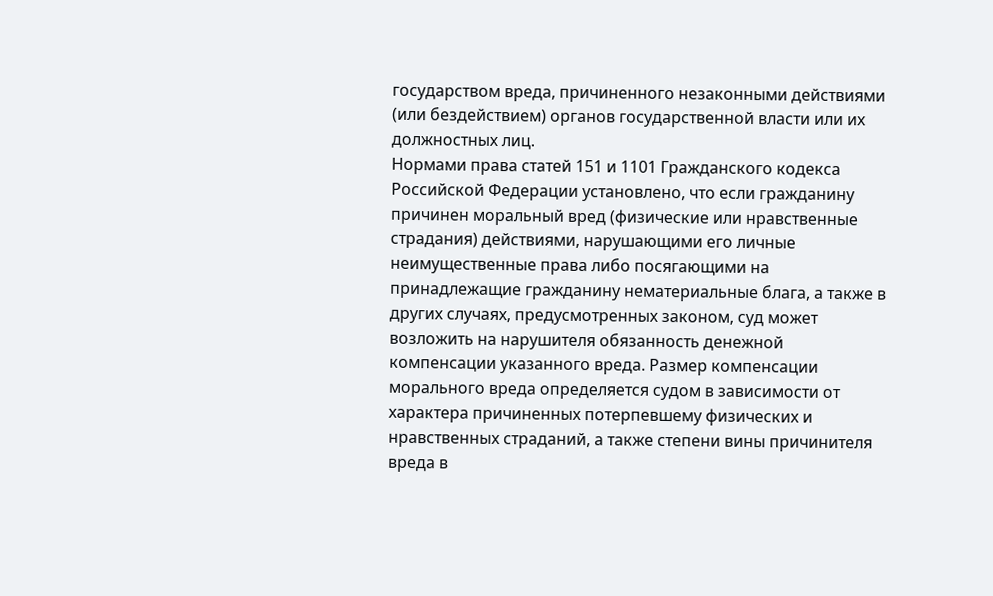государством вреда, причиненного незаконными действиями (или бездействием) органов государственной власти или их должностных лиц.
Нормами права статей 151 и 1101 Гражданского кодекса Российской Федерации установлено, что если гражданину причинен моральный вред (физические или нравственные страдания) действиями, нарушающими его личные неимущественные права либо посягающими на принадлежащие гражданину нематериальные блага, а также в других случаях, предусмотренных законом, суд может возложить на нарушителя обязанность денежной компенсации указанного вреда. Размер компенсации морального вреда определяется судом в зависимости от характера причиненных потерпевшему физических и нравственных страданий, а также степени вины причинителя вреда в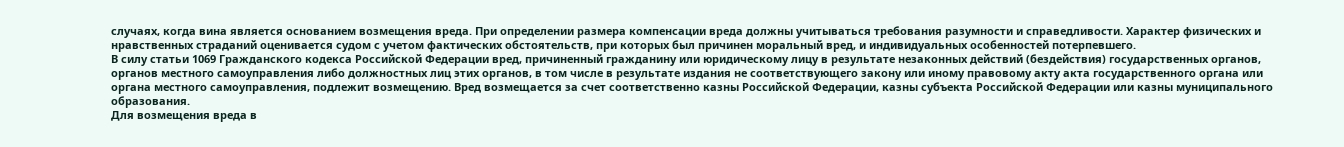случаях, когда вина является основанием возмещения вреда. При определении размера компенсации вреда должны учитываться требования разумности и справедливости. Характер физических и нравственных страданий оценивается судом с учетом фактических обстоятельств, при которых был причинен моральный вред, и индивидуальных особенностей потерпевшего.
В силу статьи 1069 Гражданского кодекса Российской Федерации вред, причиненный гражданину или юридическому лицу в результате незаконных действий (бездействия) государственных органов, органов местного самоуправления либо должностных лиц этих органов, в том числе в результате издания не соответствующего закону или иному правовому акту акта государственного органа или органа местного самоуправления, подлежит возмещению. Вред возмещается за счет соответственно казны Российской Федерации, казны субъекта Российской Федерации или казны муниципального образования.
Для возмещения вреда в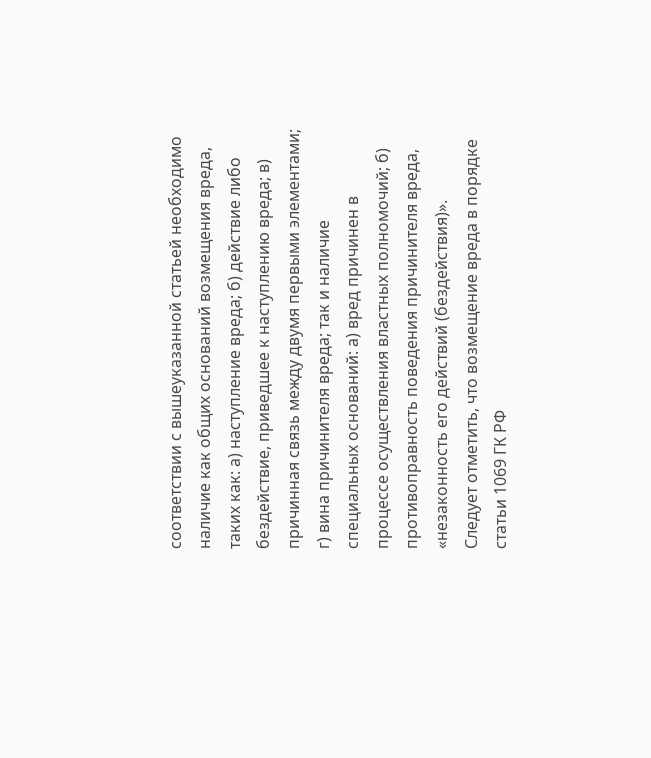соответствии с вышеуказанной статьей необходимо наличие как общих оснований возмещения вреда, таких как: а) наступление вреда; б) действие либо бездействие, приведшее к наступлению вреда; в) причинная связь между двумя первыми элементами; г) вина причинителя вреда; так и наличие специальных оснований: а) вред причинен в процессе осуществления властных полномочий; б) противоправность поведения причинителя вреда, «незаконность его действий (бездействия)».
Следует отметить, что возмещение вреда в порядке статьи 1069 ГК РФ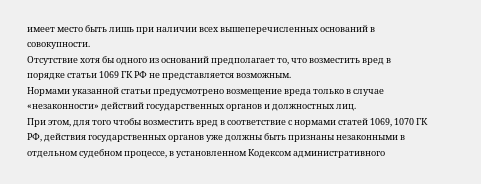имеет место быть лишь при наличии всех вышеперечисленных оснований в совокупности.
Отсутствие хотя бы одного из оснований предполагает то, что возместить вред в порядке статьи 1069 ГК РФ не представляется возможным.
Нормами указанной статьи предусмотрено возмещение вреда только в случае «незаконности» действий государственных органов и должностных лиц.
При этом, для того чтобы возместить вред в соответствие с нормами статей 1069, 1070 ГК РФ, действия государственных органов уже должны быть признаны незаконными в отдельном судебном процессе, в установленном Кодексом административного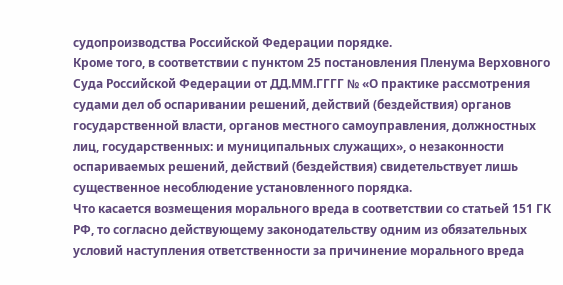судопроизводства Российской Федерации порядке.
Кроме того, в соответствии с пунктом 25 постановления Пленума Верховного Суда Российской Федерации от ДД.ММ.ГГГГ № «О практике рассмотрения судами дел об оспаривании решений, действий (бездействия) органов государственной власти, органов местного самоуправления, должностных лиц, государственных: и муниципальных служащих», о незаконности оспариваемых решений, действий (бездействия) свидетельствует лишь существенное несоблюдение установленного порядка.
Что касается возмещения морального вреда в соответствии со статьей 151 ГК РФ, то согласно действующему законодательству одним из обязательных условий наступления ответственности за причинение морального вреда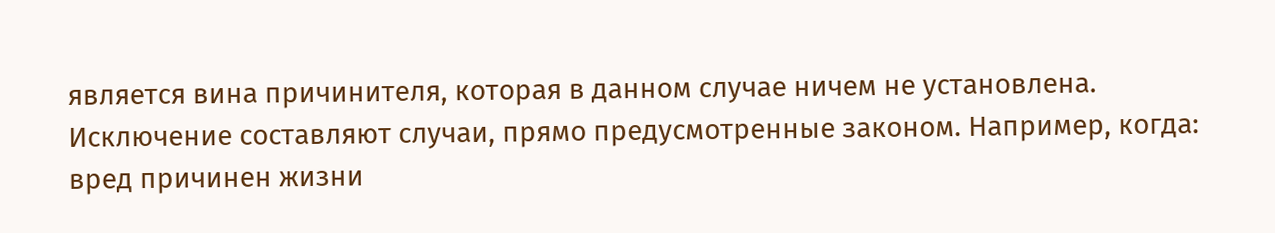является вина причинителя, которая в данном случае ничем не установлена.
Исключение составляют случаи, прямо предусмотренные законом. Например, когда: вред причинен жизни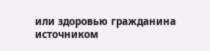или здоровью гражданина источником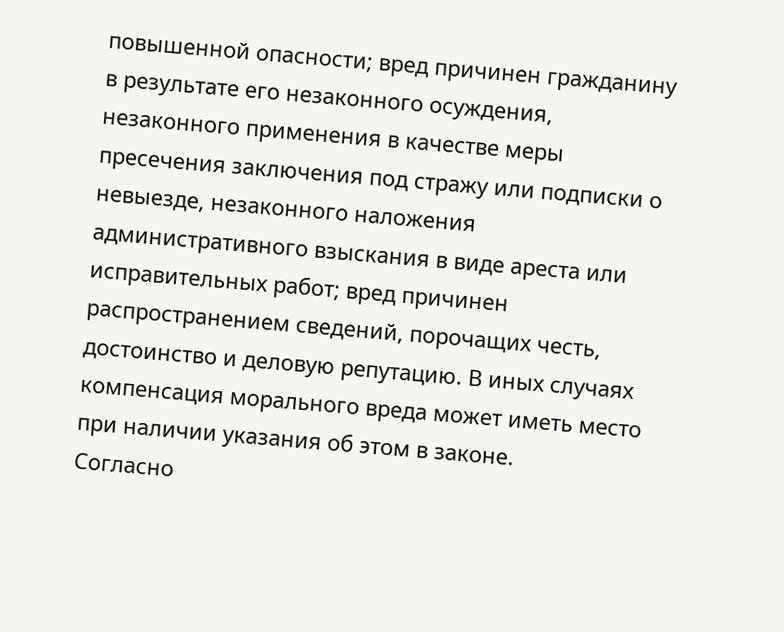повышенной опасности; вред причинен гражданину в результате его незаконного осуждения, незаконного применения в качестве меры пресечения заключения под стражу или подписки о невыезде, незаконного наложения административного взыскания в виде ареста или исправительных работ; вред причинен распространением сведений, порочащих честь, достоинство и деловую репутацию. В иных случаях компенсация морального вреда может иметь место при наличии указания об этом в законе.
Согласно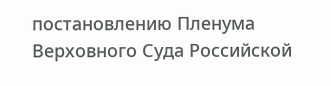постановлению Пленума Верховного Суда Российской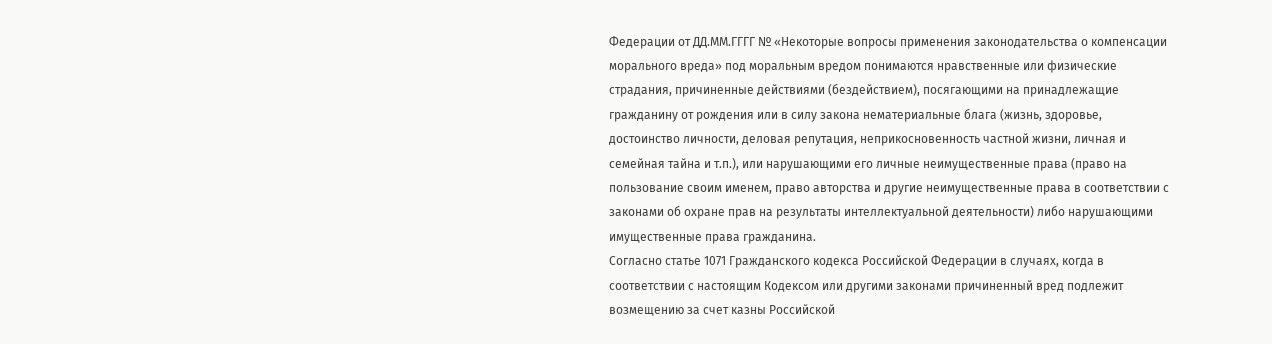Федерации от ДД.ММ.ГГГГ № «Некоторые вопросы применения законодательства о компенсации морального вреда» под моральным вредом понимаются нравственные или физические страдания, причиненные действиями (бездействием), посягающими на принадлежащие гражданину от рождения или в силу закона нематериальные блага (жизнь, здоровье, достоинство личности, деловая репутация, неприкосновенность частной жизни, личная и семейная тайна и т.п.), или нарушающими его личные неимущественные права (право на пользование своим именем, право авторства и другие неимущественные права в соответствии с законами об охране прав на результаты интеллектуальной деятельности) либо нарушающими имущественные права гражданина.
Согласно статье 1071 Гражданского кодекса Российской Федерации в случаях, когда в соответствии с настоящим Кодексом или другими законами причиненный вред подлежит возмещению за счет казны Российской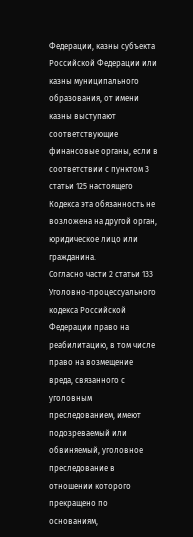Федерации, казны субъекта Российской Федерации или казны муниципального образования, от имени казны выступают соответствующие финансовые органы, если в соответствии с пунктом 3 статьи 125 настоящего Кодекса эта обязанность не возложена на другой орган, юридическое лицо или гражданина.
Согласно части 2 статьи 133 Уголовно-процессуального кодекса Российской Федерации право на реабилитацию, в том числе право на возмещение вреда, связанного с уголовным преследованием, имеют подозреваемый или обвиняемый, уголовное преследование в отношении которого прекращено по основаниям,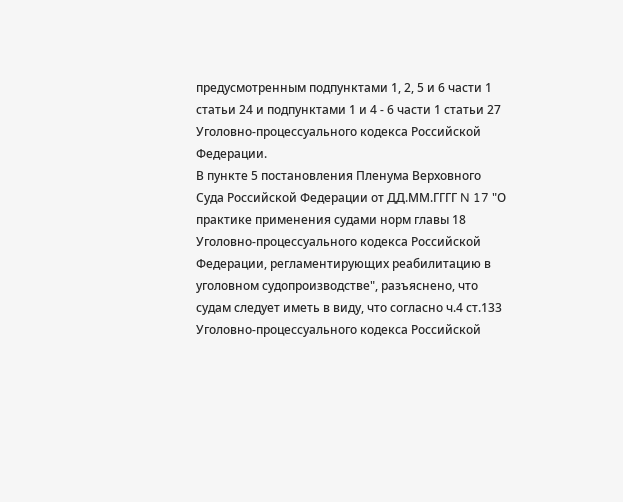предусмотренным подпунктами 1, 2, 5 и 6 части 1 статьи 24 и подпунктами 1 и 4 - 6 части 1 статьи 27 Уголовно-процессуального кодекса Российской Федерации.
В пункте 5 постановления Пленума Верховного Суда Российской Федерации от ДД.ММ.ГГГГ N 17 "О практике применения судами норм главы 18 Уголовно-процессуального кодекса Российской Федерации, регламентирующих реабилитацию в уголовном судопроизводстве", разъяснено, что судам следует иметь в виду, что согласно ч.4 ст.133 Уголовно-процессуального кодекса Российской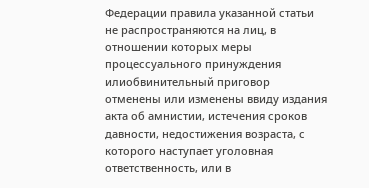Федерации правила указанной статьи не распространяются на лиц, в отношении которых меры процессуального принуждения илиобвинительный приговор отменены или изменены ввиду издания акта об амнистии, истечения сроков давности, недостижения возраста, с которого наступает уголовная ответственность, или в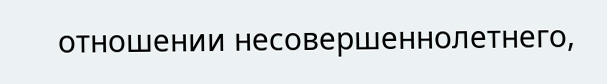отношении несовершеннолетнего,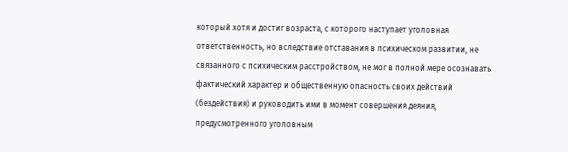который хотя и достиг возраста, с которого наступает уголовная ответственность, но вследствие отставания в психическом развитии, не связанного с психическим расстройством, не мог в полной мере осознавать фактический характер и общественную опасность своих действий (бездействия) и руководить ими в момент совершения деяния, предусмотренного уголовным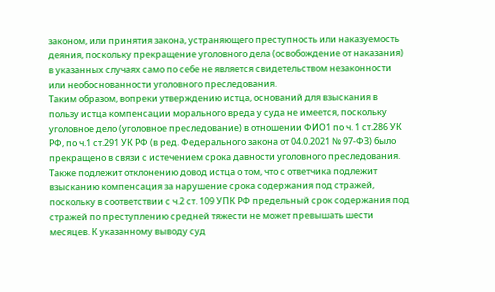законом, или принятия закона, устраняющего преступность или наказуемость деяния, поскольку прекращение уголовного дела (освобождение от наказания) в указанных случаях само по себе не является свидетельством незаконности или необоснованности уголовного преследования.
Таким образом, вопреки утверждению истца, оснований для взыскания в пользу истца компенсации морального вреда у суда не имеется, поскольку уголовное дело (уголовное преследование) в отношении ФИО1 по ч. 1 ст.286 УК РФ, по ч.1 ст.291 УК РФ (в ред. Федерального закона от 04.0.2021 № 97-ФЗ) было прекращено в связи с истечением срока давности уголовного преследования.
Также подлежит отклонению довод истца о том, что с ответчика подлежит взысканию компенсация за нарушение срока содержания под стражей, поскольку в соответствии с ч.2 ст. 109 УПК РФ предельный срок содержания под стражей по преступлению средней тяжести не может превышать шести месяцев. К указанному выводу суд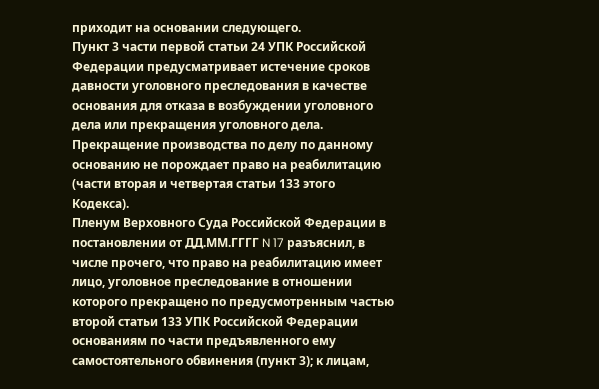приходит на основании следующего.
Пункт 3 части первой статьи 24 УПК Российской Федерации предусматривает истечение сроков давности уголовного преследования в качестве основания для отказа в возбуждении уголовного дела или прекращения уголовного дела. Прекращение производства по делу по данному основанию не порождает право на реабилитацию (части вторая и четвертая статьи 133 этого Кодекса).
Пленум Верховного Суда Российской Федерации в постановлении от ДД.ММ.ГГГГ N 17 разъяснил, в числе прочего, что право на реабилитацию имеет лицо, уголовное преследование в отношении которого прекращено по предусмотренным частью второй статьи 133 УПК Российской Федерации основаниям по части предъявленного ему самостоятельного обвинения (пункт 3); к лицам,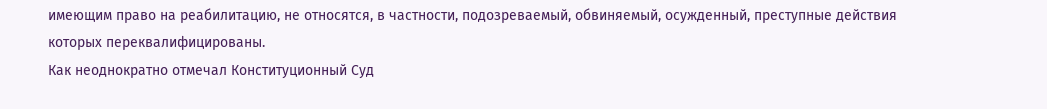имеющим право на реабилитацию, не относятся, в частности, подозреваемый, обвиняемый, осужденный, преступные действия которых переквалифицированы.
Как неоднократно отмечал Конституционный Суд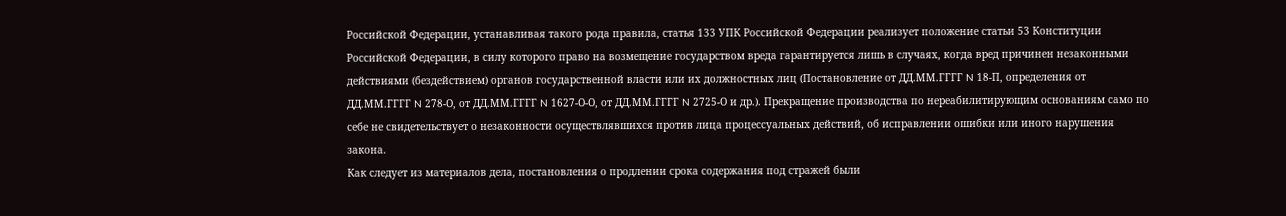Российской Федерации, устанавливая такого рода правила, статья 133 УПК Российской Федерации реализует положение статьи 53 Конституции Российской Федерации, в силу которого право на возмещение государством вреда гарантируется лишь в случаях, когда вред причинен незаконными действиями (бездействием) органов государственной власти или их должностных лиц (Постановление от ДД.ММ.ГГГГ N 18-П, определения от ДД.ММ.ГГГГ N 278-О, от ДД.ММ.ГГГГ N 1627-О-О, от ДД.ММ.ГГГГ N 2725-О и др.). Прекращение производства по нереабилитирующим основаниям само по себе не свидетельствует о незаконности осуществлявшихся против лица процессуальных действий, об исправлении ошибки или иного нарушения закона.
Как следует из материалов дела, постановления о продлении срока содержания под стражей были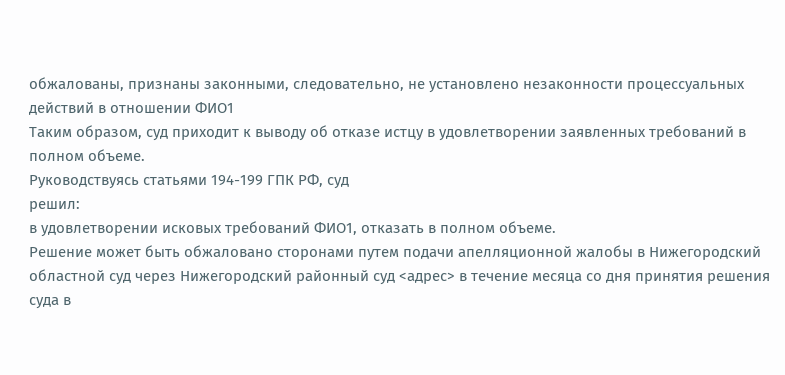обжалованы, признаны законными, следовательно, не установлено незаконности процессуальных действий в отношении ФИО1
Таким образом, суд приходит к выводу об отказе истцу в удовлетворении заявленных требований в полном объеме.
Руководствуясь статьями 194-199 ГПК РФ, суд
решил:
в удовлетворении исковых требований ФИО1, отказать в полном объеме.
Решение может быть обжаловано сторонами путем подачи апелляционной жалобы в Нижегородский областной суд через Нижегородский районный суд <адрес> в течение месяца со дня принятия решения суда в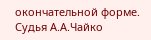окончательной форме.
Судья А.А.Чайко